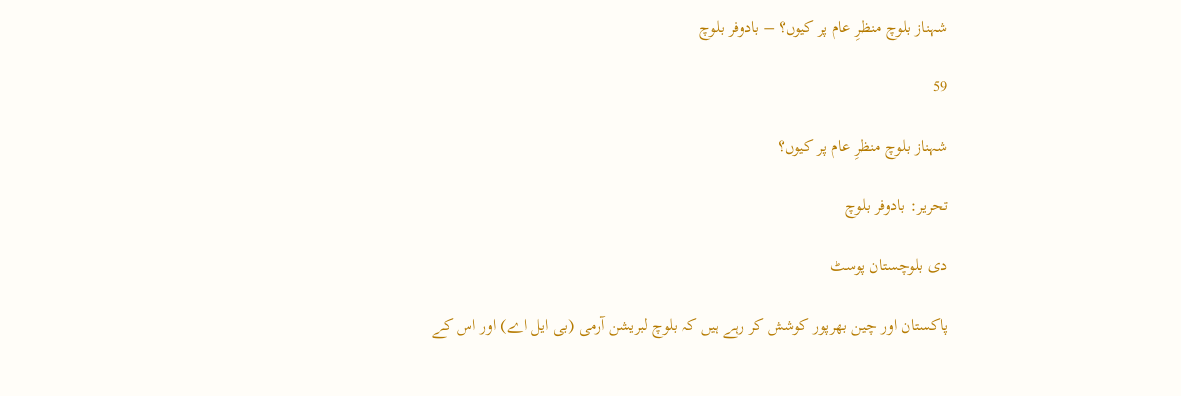شہناز بلوچ منظرِ عام پر کیوں؟ – بادوفر بلوچ

59

شہناز بلوچ منظرِ عام پر کیوں؟

تحریر: بادوفر بلوچ

دی بلوچستان پوسٹ

پاکستان اور چین بھرپور کوشش کر رہے ہیں کہ بلوچ لبریشن آرمی (بی ایل اے) اور اس کے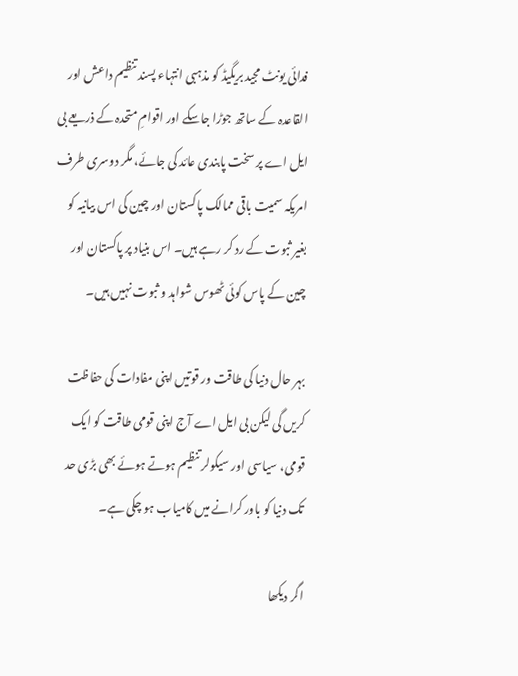فدائی یونٹ مجید بریگیڈ کو مذہبی انتہاء پسند تنظیم داعش اور القاعدہ کے ساتھ جوڑا جاسکے اور اقوامِ متحدہ کے ذریعے بی ایل اے پر سخت پابندی عائد کی جائے، مگر دوسری طرف امریکہ سمیت باقی ممالک پاکستان اور چین کی اس بیانیہ کو بغیر ثبوت کے رد کر رہے ہیں۔ اس بنیاد پر پاکستان اور چین کے پاس کوئی ٹھوس شواہد و ثبوت نہیں ہیں۔

بہر حال دنیا کی طاقت ور قوتیں اپنی مفادات کی حفاظت کریں گی لیکن بی ایل اے آج اپنی قومی طاقت کو ایک قومی، سیاسی اور سیکولر تنظیم ہوتے ہوئے بھی بڑی حد تک دنیا کو باور کرانے میں کامیاب ہو چکی ہے۔

اگر دیکھا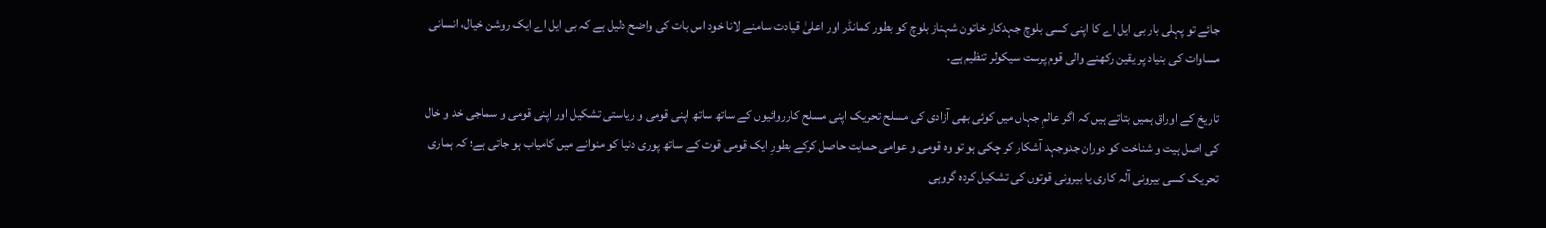جائے تو پہلی بار بی ایل اے کا اپنی کسی بلوچ جہدکار خاتون شہناز بلوچ کو بطور کمانڈر اور اعلیٰ قیادت سامنے لانا خود اس بات کی واضح دلیل ہے کہ بی ایل اے ایک روشن خیال، انسانی مساوات کی بنیاد پر یقین رکھنے والی قوم پرست سیکولر تنظیم ہے۔

تاریخ کے اوراق ہمیں بتاتے ہیں کہ اگر عالمِ جہاں میں کوئی بھی آزادی کی مسلح تحریک اپنی مسلح کارروائیوں کے ساتھ ساتھ اپنی قومی و ریاستی تشکیل اور اپنی قومی و سماجی خد و خال کی اصل ہیت و شناخت کو دوران جدوجہد آشکار کر چکی ہو تو وہ قومی و عوامی حمایت حاصل کرکے بطورِ ایک قومی قوت کے ساتھ پوری دنیا کو منوانے میں کامیاب ہو جاتی ہے؛ کہ ہماری تحریک کسی بیرونی آلہ کاری یا بیرونی قوتوں کی تشکیل کردہ گروہی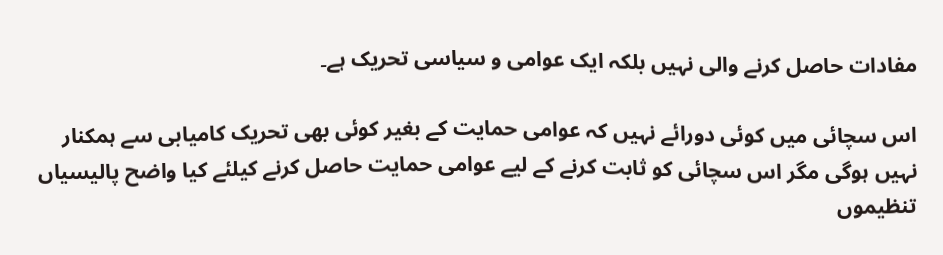مفادات حاصل کرنے والی نہیں بلکہ ایک عوامی و سیاسی تحریک ہے۔

اس سچائی میں کوئی دورائے نہیں کہ عوامی حمایت کے بغیر کوئی بھی تحریک کامیابی سے ہمکنار نہیں ہوگی مگر اس سچائی کو ثابت کرنے کے لیے عوامی حمایت حاصل کرنے کیلئے کیا واضح پالیسیاں تنظیموں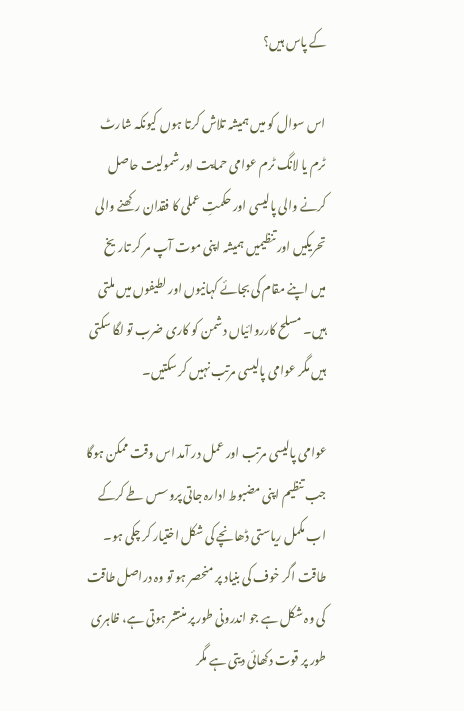کے پاس ہیں؟

اس سوال کو میں ہمیشہ تلاش کرتا ہوں کیونکہ شارٹ ٹرم یا لانگ ٹرم عوامی حمایت اور شمولیت حاصل کرنے والی پالیسی اور حکمتِ عملی کا فقدان رکھنے والی تحریکیں اور تنظیمیں ہمیشہ اپنی موت آپ مر کر تاریخ میں اپنے مقام کی بجائے کہانیوں اور لطیفوں میں ملتی ہیں۔ مسلح کارروائیاں دشمن کو کاری ضرب تو لگا سکتی ہیں مگر عوامی پالیسی مرتب نہیں کر سکتیں۔

عوامی پالیسی مرتب اور عمل در آمد اس وقت ممکن ہوگا جب تنظیم اپنی مضبوط ادارہ جاتی پروسس طے کرکے اب مکمل ریاستی ڈھانچے کی شکل اختیار کر چکی ہو۔ طاقت اگر خوف کی بنیاد پر منحصر ہو تو وہ دراصل طاقت کی وہ شکل ہے جو اندرونی طور پر منتشر ہوتی ہے، ظاہری طور پر قوت دکھائی دیتی ہے مگر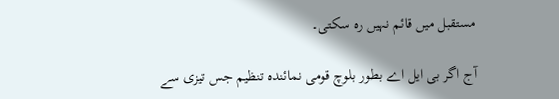مستقبل میں قائم نہیں رہ سکتی۔

آج اگر بی ایل اے بطور بلوچ قومی نمائندہ تنظیم جس تیزی سے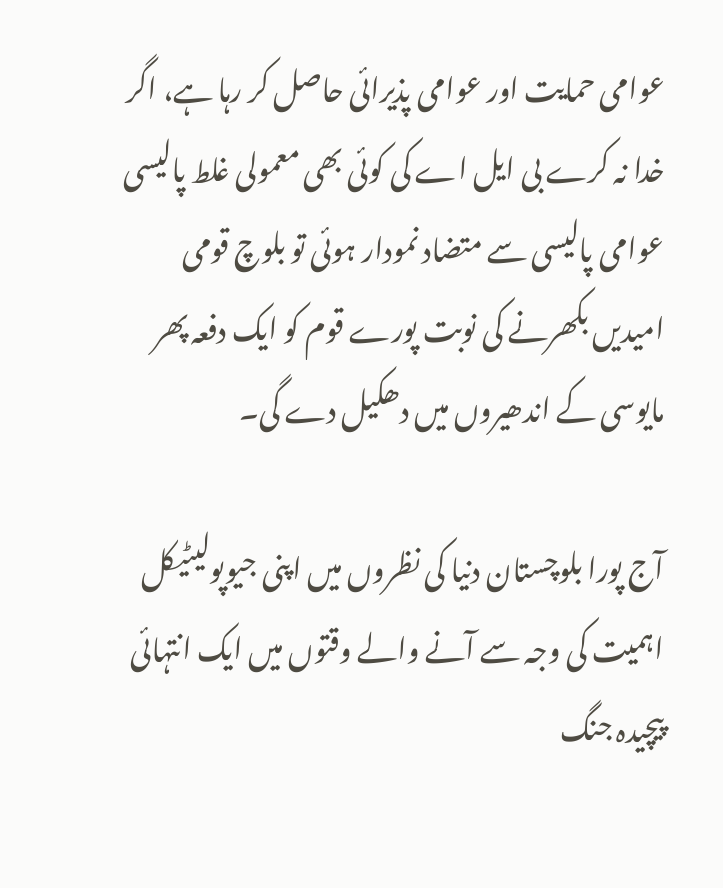عوامی حمایت اور عوامی پذیرائی حاصل کر رہا ہے، اگر خدا نہ کرے بی ایل اے کی کوئی بھی معمولی غلط پالیسی عوامی پالیسی سے متضاد نمودار ہوئی تو بلوچ قومی امیدیں بکھرنے کی نوبت پورے قوم کو ایک دفعہ پھر مایوسی کے اندھیروں میں دھکیل دے گی۔

آج پورا بلوچستان دنیا کی نظروں میں اپنی جیوپولیٹیکل اہمیت کی وجہ سے آنے والے وقتوں میں ایک انتہائی پیچیدہ جنگ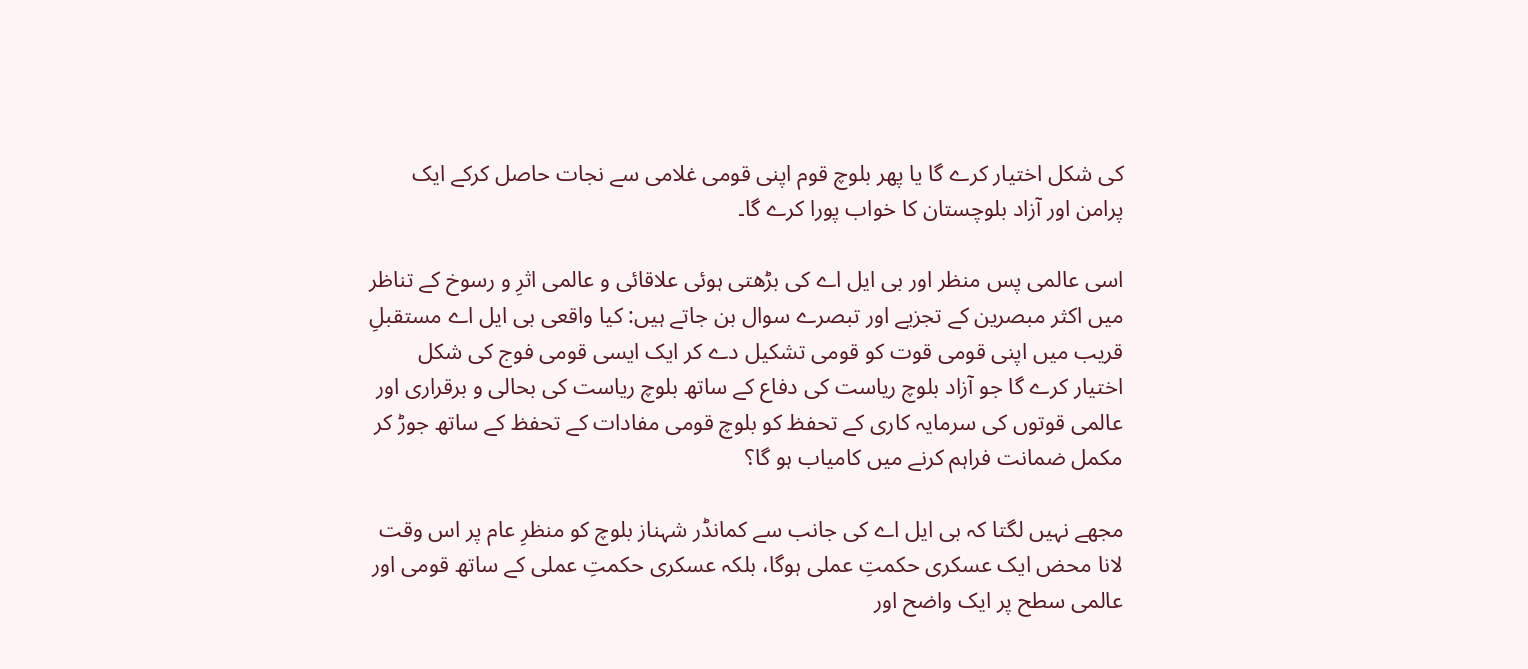کی شکل اختیار کرے گا یا پھر بلوچ قوم اپنی قومی غلامی سے نجات حاصل کرکے ایک پرامن اور آزاد بلوچستان کا خواب پورا کرے گا۔

اسی عالمی پس منظر اور بی ایل اے کی بڑھتی ہوئی علاقائی و عالمی اثرِ و رسوخ کے تناظر میں اکثر مبصرین کے تجزیے اور تبصرے سوال بن جاتے ہیں: کیا واقعی بی ایل اے مستقبلِ قریب میں اپنی قومی قوت کو قومی تشکیل دے کر ایک ایسی قومی فوج کی شکل اختیار کرے گا جو آزاد بلوچ ریاست کی دفاع کے ساتھ بلوچ ریاست کی بحالی و برقراری اور عالمی قوتوں کی سرمایہ کاری کے تحفظ کو بلوچ قومی مفادات کے تحفظ کے ساتھ جوڑ کر مکمل ضمانت فراہم کرنے میں کامیاب ہو گا؟

مجھے نہیں لگتا کہ بی ایل اے کی جانب سے کمانڈر شہناز بلوچ کو منظرِ عام پر اس وقت لانا محض ایک عسکری حکمتِ عملی ہوگا، بلکہ عسکری حکمتِ عملی کے ساتھ قومی اور عالمی سطح پر ایک واضح اور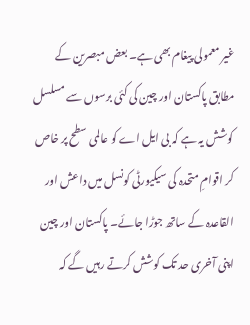غیر معمولی پیغام بھی ہے۔ بعض مبصرین کے مطابق پاکستان اور چین کی کئی برسوں سے مسلسل کوشش یہ ہے کہ بی ایل اے کو عالمی سطح پر خاص کر اقوامِ متحدہ کی سیکیورٹی کونسل میں داعش اور القاعدہ کے ساتھ جوڑا جائے۔ پاکستان اور چین اپنی آخری حد تک کوشش کرتے رہیں گے کہ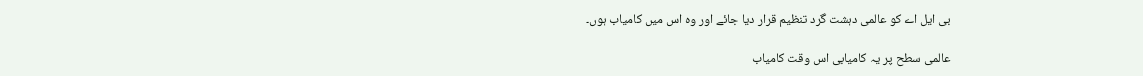بی ایل اے کو عالمی دہشت گرد تنظیم قرار دیا جائے اور وہ اس میں کامیاب ہوں۔

عالمی سطح پر یہ کامیابی اس وقت کامیاب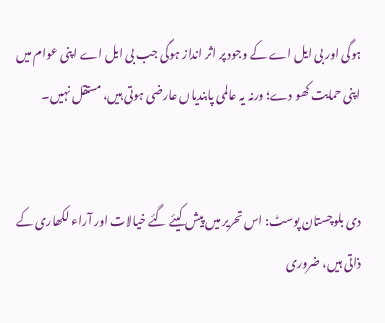ہوگی اور بی ایل اے کے وجود پر اثر انداز ہوگی جب بی ایل اے اپنی عوام میں اپنی حمایت کھو دے؛ ورنہ یہ عالمی پابندیاں عارضی ہوتی ہیں، مستقل نہیں۔


دی بلوچستان پوسٹ: اس تحریر میں پیش کیئے گئے خیالات اور آراء لکھاری کے ذاتی ہیں، ضروری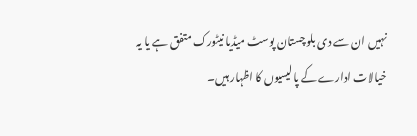نہیں ان سے دی بلوچستان پوسٹ میڈیا نیٹورک متفق ہے یا یہ خیالات ادارے کے پالیسیوں کا اظہار ہیں۔